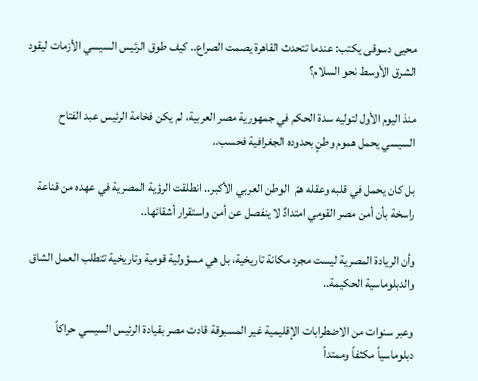محيى دسوقى يكتب: عندما تتحدث القاهرة يصمت الصراع.. كيف طوق الرئيس السيسي الأزمات ليقود الشرق الأوسط نحو السلام؟

منذ اليوم الأول لتوليه سدة الحكم في جمهورية مصر العربية، لم يكن فخامة الرئيس عبد الفتاح السيسي يحمل هموم وطنٍ بحدوده الجغرافية فحسب..

بل كان يحمل في قلبه وعقله همّ  الوطن العربي الأكبر.. انطلقت الرؤية المصرية في عهده من قناعة راسخة بأن أمن مصر القومي امتدادٌ لا ينفصل عن أمن واستقرار أشقائها..

وأن الريادة المصرية ليست مجرد مكانة تاريخية، بل هي مسؤولية قومية وتاريخية تتطلب العمل الشاق والدبلوماسية الحكيمة..

وعبر سنوات من الاضطرابات الإقليمية غير المسبوقة قادت مصر بقيادة الرئيس السيسي حراكاً دبلوماسياً مكثفاً وممتداً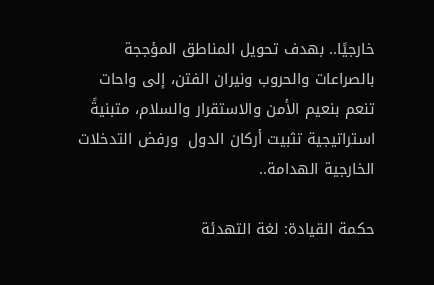خارجيًا.. بهدف تحويل المناطق المؤججة بالصراعات والحروب ونيران الفتن، إلى واحات تنعم بنعيم الأمن والاستقرار والسلام، متبنيةً استراتيجية تثبيت أركان الدول  ورفض التدخلات الخارجية الهدامة..

حكمة القيادة: لغة التهدئة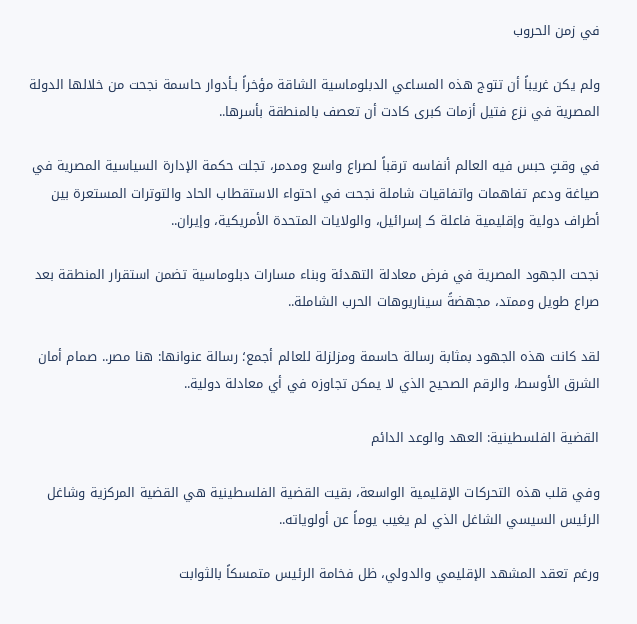في زمن الحروب

ولم يكن غريباً أن تتوج هذه المساعي الدبلوماسية الشاقة مؤخراً بـأدوار حاسمة نجحت من خلالها الدولة المصرية في نزع فتيل أزمات كبرى كادت أن تعصف بالمنطقة بأسرها..

في وقتٍ حبس فيه العالم أنفاسه ترقباً لصراع واسع ومدمر، تجلت حكمة الإدارة السياسية المصرية في صياغة ودعم تفاهمات واتفاقيات شاملة نجحت في احتواء الاستقطاب الحاد والتوترات المستعرة بين أطراف دولية وإقليمية فاعلة كـ إسرائيل، والولايات المتحدة الأمريكية، وإيران..

نجحت الجهود المصرية في فرض معادلة التهدئة وبناء مسارات دبلوماسية تضمن استقرار المنطقة بعد صراع طويل وممتد، مجهضةً سيناريوهات الحرب الشاملة..

لقد كانت هذه الجهود بمثابة رسالة حاسمة ومزلزلة للعالم أجمع؛ رسالة عنوانها: هنا مصر.. صمام أمان الشرق الأوسط، والرقم الصحيح الذي لا يمكن تجاوزه في أي معادلة دولية..

القضية الفلسطينية: العهد والوعد الدائم

وفي قلب هذه التحركات الإقليمية الواسعة، بقيت القضية الفلسطينية هي القضية المركزية وشاغل الرئيس السيسي الشاغل الذي لم يغيب يوماً عن أولوياته..

ورغم تعقد المشهد الإقليمي والدولي، ظل فخامة الرئيس متمسكاً بالثوابت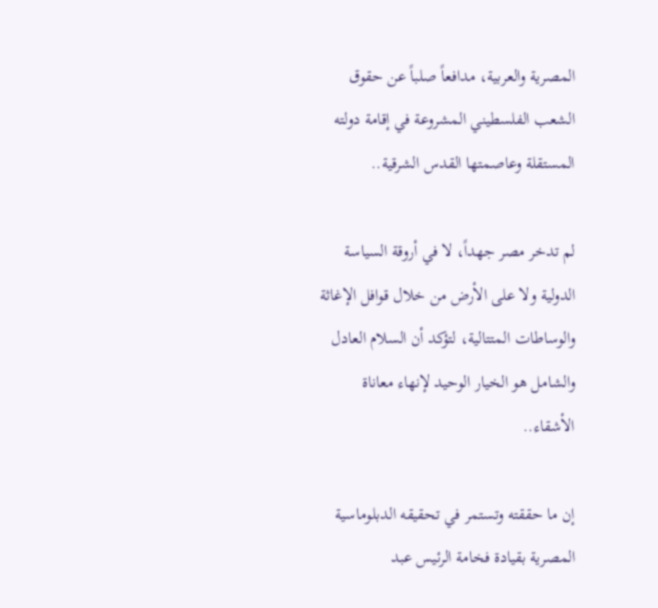المصرية والعربية، مدافعاً صلباً عن حقوق الشعب الفلسطيني المشروعة في إقامة دولته المستقلة وعاصمتها القدس الشرقية..

لم تدخر مصر جهداً، لا في أروقة السياسة الدولية ولا على الأرض من خلال قوافل الإغاثة والوساطات المتتالية، لتؤكد أن السلام العادل والشامل هو الخيار الوحيد لإنهاء معاناة الأشقاء..

إن ما حققته وتستمر في تحقيقه الدبلوماسية المصرية بقيادة فخامة الرئيس عبد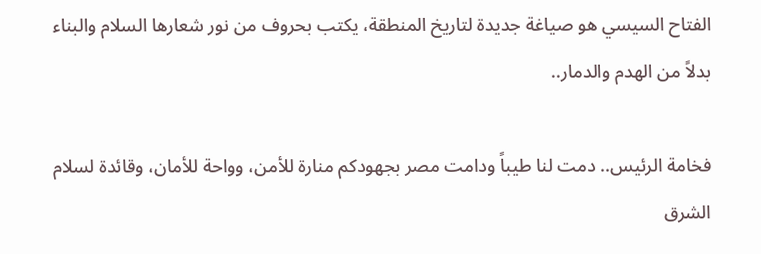الفتاح السيسي هو صياغة جديدة لتاريخ المنطقة، يكتب بحروف من نور شعارها السلام والبناء بدلاً من الهدم والدمار..

فخامة الرئيس.. دمت لنا طيباً ودامت مصر بجهودكم منارة للأمن، وواحة للأمان، وقائدة لسلام الشرق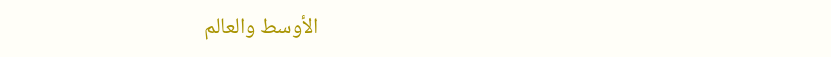الأوسط والعالم